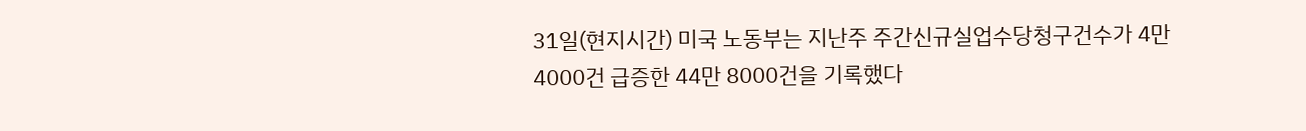31일(현지시간) 미국 노동부는 지난주 주간신규실업수당청구건수가 4만 4000건 급증한 44만 8000건을 기록했다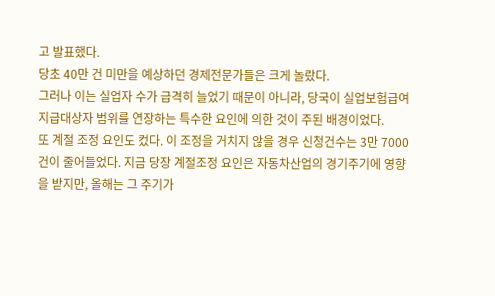고 발표했다.
당초 40만 건 미만을 예상하던 경제전문가들은 크게 놀랐다.
그러나 이는 실업자 수가 급격히 늘었기 때문이 아니라, 당국이 실업보험급여 지급대상자 범위를 연장하는 특수한 요인에 의한 것이 주된 배경이었다.
또 계절 조정 요인도 컸다. 이 조정을 거치지 않을 경우 신청건수는 3만 7000건이 줄어들었다. 지금 당장 계절조정 요인은 자동차산업의 경기주기에 영향을 받지만, 올해는 그 주기가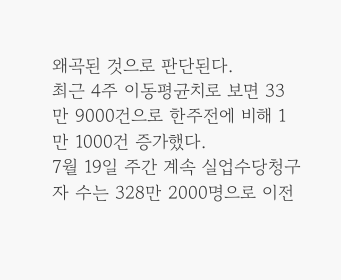왜곡된 것으로 판단된다.
최근 4주 이동평균치로 보면 33만 9000건으로 한주전에 비해 1만 1000건 증가했다.
7월 19일 주간 계속 실업수당청구자 수는 328만 2000명으로 이전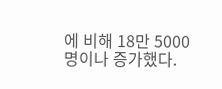에 비해 18만 5000명이나 증가했다.